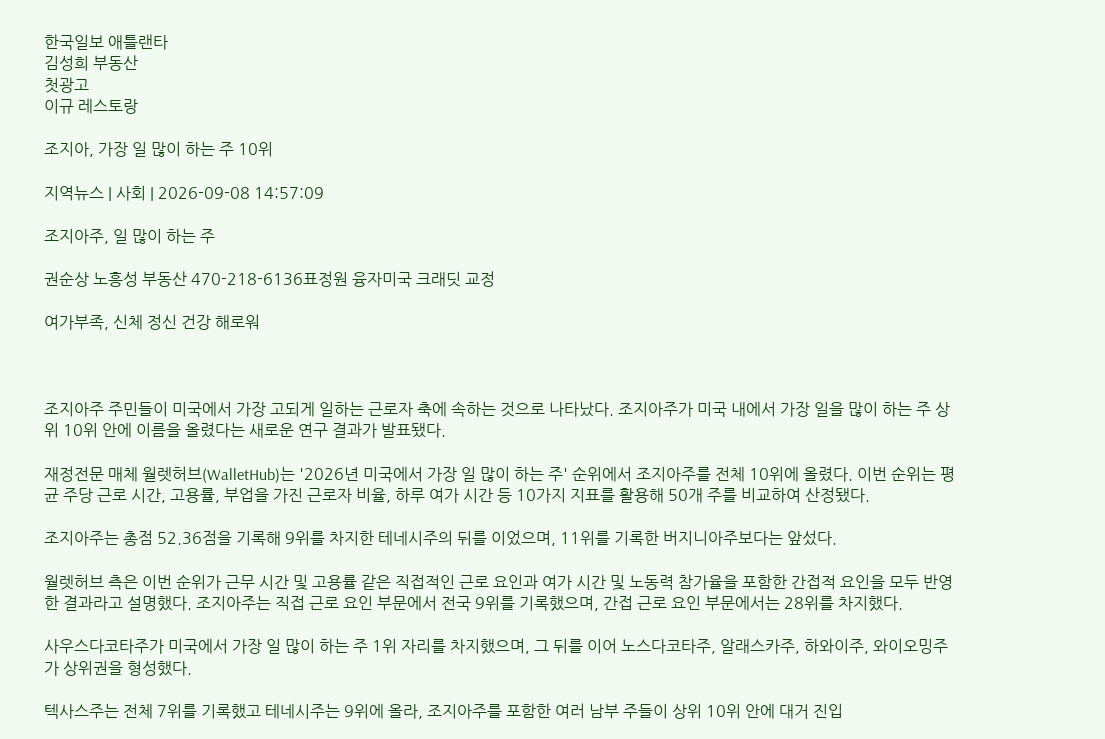한국일보 애틀랜타
김성희 부동산
첫광고
이규 레스토랑

조지아, 가장 일 많이 하는 주 10위

지역뉴스 | 사회 | 2026-09-08 14:57:09

조지아주, 일 많이 하는 주

권순상 노흥성 부동산 470-218-6136표정원 융자미국 크래딧 교정

여가부족, 신체 정신 건강 해로워



조지아주 주민들이 미국에서 가장 고되게 일하는 근로자 축에 속하는 것으로 나타났다. 조지아주가 미국 내에서 가장 일을 많이 하는 주 상위 10위 안에 이름을 올렸다는 새로운 연구 결과가 발표됐다.

재정전문 매체 월렛허브(WalletHub)는 '2026년 미국에서 가장 일 많이 하는 주' 순위에서 조지아주를 전체 10위에 올렸다. 이번 순위는 평균 주당 근로 시간, 고용률, 부업을 가진 근로자 비율, 하루 여가 시간 등 10가지 지표를 활용해 50개 주를 비교하여 산정됐다.

조지아주는 총점 52.36점을 기록해 9위를 차지한 테네시주의 뒤를 이었으며, 11위를 기록한 버지니아주보다는 앞섰다.

월렛허브 측은 이번 순위가 근무 시간 및 고용률 같은 직접적인 근로 요인과 여가 시간 및 노동력 참가율을 포함한 간접적 요인을 모두 반영한 결과라고 설명했다. 조지아주는 직접 근로 요인 부문에서 전국 9위를 기록했으며, 간접 근로 요인 부문에서는 28위를 차지했다.

사우스다코타주가 미국에서 가장 일 많이 하는 주 1위 자리를 차지했으며, 그 뒤를 이어 노스다코타주, 알래스카주, 하와이주, 와이오밍주가 상위권을 형성했다.

텍사스주는 전체 7위를 기록했고 테네시주는 9위에 올라, 조지아주를 포함한 여러 남부 주들이 상위 10위 안에 대거 진입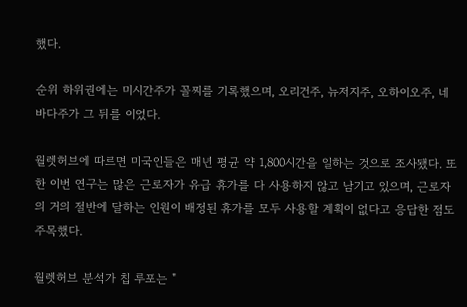했다.

순위 하위권에는 미시간주가 꼴찌를 기록했으며, 오리건주, 뉴저지주, 오하이오주, 네바다주가 그 뒤를 이었다.

월렛허브에 따르면 미국인들은 매년 평균 약 1,800시간을 일하는 것으로 조사됐다. 또한 이번 연구는 많은 근로자가 유급 휴가를 다 사용하지 않고 남기고 있으며, 근로자의 거의 절반에 달하는 인원이 배정된 휴가를 모두 사용할 계획이 없다고 응답한 점도 주목했다.

월렛허브 분석가 칩 루포는 "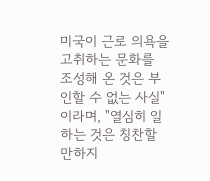미국이 근로 의욕을 고취하는 문화를 조성해 온 것은 부인할 수 없는 사실"이라며, "열심히 일하는 것은 칭찬할 만하지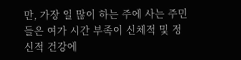만, 가장 일 많이 하는 주에 사는 주민들은 여가 시간 부족이 신체적 및 정신적 건강에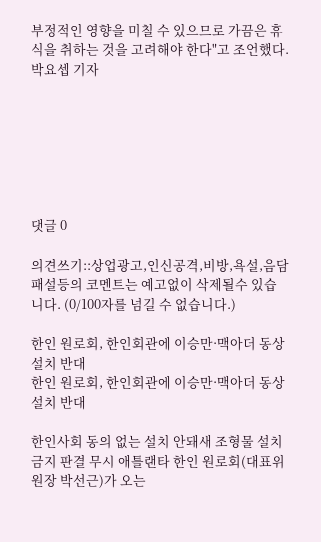부정적인 영향을 미칠 수 있으므로 가끔은 휴식을 취하는 것을 고려해야 한다"고 조언했다. 박요셉 기자







댓글 0

의견쓰기::상업광고,인신공격,비방,욕설,음담패설등의 코멘트는 예고없이 삭제될수 있습니다. (0/100자를 넘길 수 없습니다.)

한인 원로회, 한인회관에 이승만·맥아더 동상 설치 반대
한인 원로회, 한인회관에 이승만·맥아더 동상 설치 반대

한인사회 동의 없는 설치 안돼새 조형물 설치 금지 판결 무시 애틀랜타 한인 원로회(대표위원장 박선근)가 오는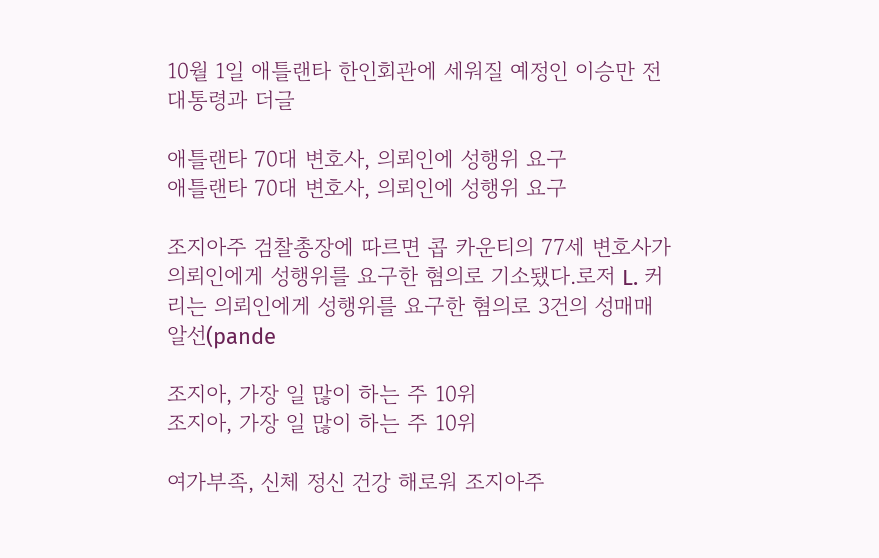10월 1일 애틀랜타 한인회관에 세워질 예정인 이승만 전 대통령과 더글

애틀랜타 70대 변호사, 의뢰인에 성행위 요구
애틀랜타 70대 변호사, 의뢰인에 성행위 요구

조지아주 검찰총장에 따르면 콥 카운티의 77세 변호사가 의뢰인에게 성행위를 요구한 혐의로 기소됐다.로저 L. 커리는 의뢰인에게 성행위를 요구한 혐의로 3건의 성매매 알선(pande

조지아, 가장 일 많이 하는 주 10위
조지아, 가장 일 많이 하는 주 10위

여가부족, 신체 정신 건강 해로워 조지아주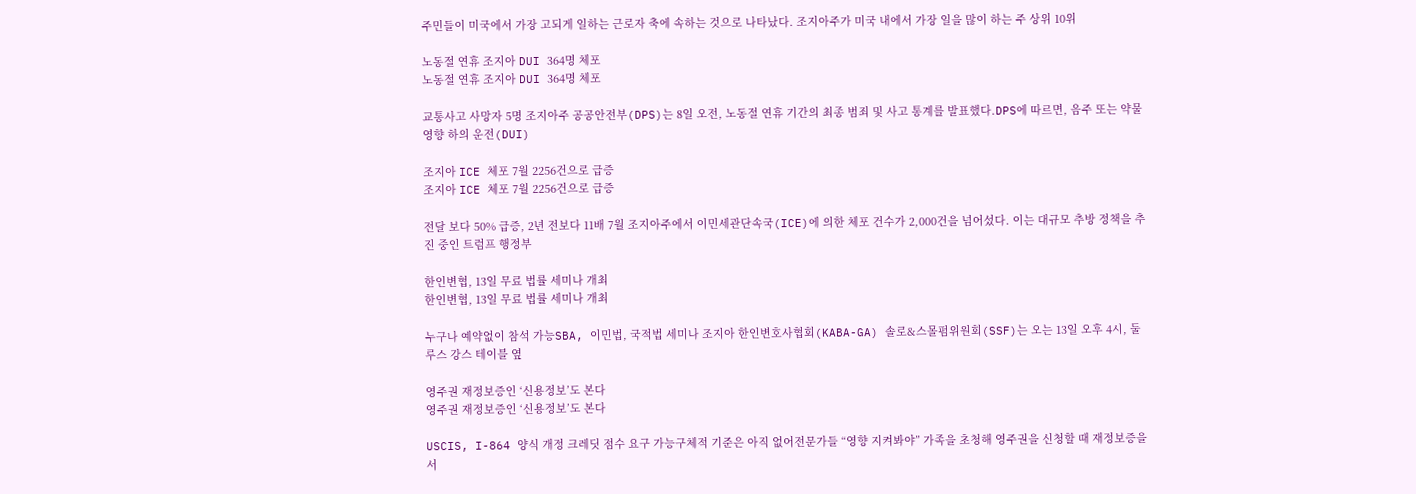주민들이 미국에서 가장 고되게 일하는 근로자 축에 속하는 것으로 나타났다. 조지아주가 미국 내에서 가장 일을 많이 하는 주 상위 10위

노동절 연휴 조지아 DUI 364명 체포
노동절 연휴 조지아 DUI 364명 체포

교통사고 사망자 5명 조지아주 공공안전부(DPS)는 8일 오전, 노동절 연휴 기간의 최종 범죄 및 사고 통계를 발표했다.DPS에 따르면, 음주 또는 약물 영향 하의 운전(DUI)

조지아 ICE 체포 7월 2256건으로 급증
조지아 ICE 체포 7월 2256건으로 급증

전달 보다 50% 급증, 2년 전보다 11배 7월 조지아주에서 이민세관단속국(ICE)에 의한 체포 건수가 2,000건을 넘어섰다. 이는 대규모 추방 정책을 추진 중인 트럼프 행정부

한인변협, 13일 무료 법률 세미나 개최
한인변협, 13일 무료 법률 세미나 개최

누구나 예약없이 참석 가능SBA, 이민법, 국적법 세미나 조지아 한인변호사협회(KABA-GA) 솔로&스몰펌위원회(SSF)는 오는 13일 오후 4시, 둘루스 강스 테이블 옆

영주권 재정보증인 ‘신용정보’도 본다
영주권 재정보증인 ‘신용정보’도 본다

USCIS, I-864 양식 개정 크레딧 점수 요구 가능구체적 기준은 아직 없어전문가들 “영향 지켜봐야” 가족을 초청해 영주권을 신청할 때 재정보증을 서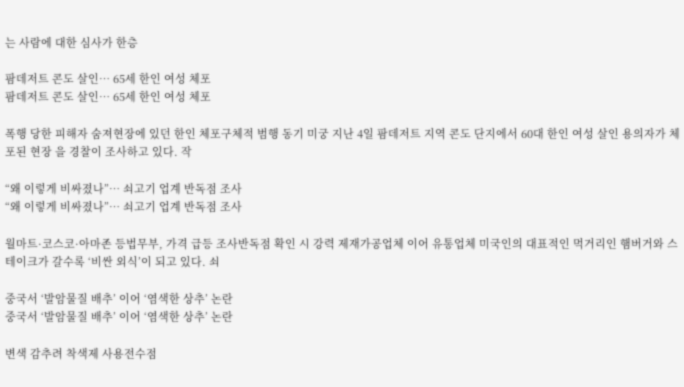는 사람에 대한 심사가 한층

팜데저트 콘도 살인… 65세 한인 여성 체포
팜데저트 콘도 살인… 65세 한인 여성 체포

폭행 당한 피해자 숨져현장에 있던 한인 체포구체적 범행 동기 미궁 지난 4일 팜데저트 지역 콘도 단지에서 60대 한인 여성 살인 용의자가 체포된 현장 을 경찰이 조사하고 있다. 작

“왜 이렇게 비싸졌나”… 쇠고기 업계 반독점 조사
“왜 이렇게 비싸졌나”… 쇠고기 업계 반독점 조사

월마트·코스코·아마존 등법무부, 가격 급등 조사반독점 확인 시 강력 제재가공업체 이어 유통업체 미국인의 대표적인 먹거리인 햄버거와 스테이크가 갈수록 ‘비싼 외식’이 되고 있다. 쇠

중국서 ‘발암물질 배추’ 이어 ‘염색한 상추’ 논란
중국서 ‘발암물질 배추’ 이어 ‘염색한 상추’ 논란

변색 감추려 착색제 사용전수점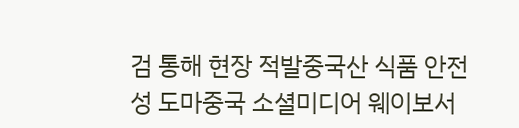검 통해 현장 적발중국산 식품 안전성 도마중국 소셜미디어 웨이보서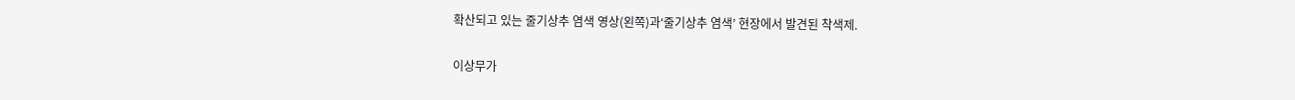확산되고 있는 줄기상추 염색 영상(왼쪽)과‘줄기상추 염색’ 현장에서 발견된 착색제.

이상무가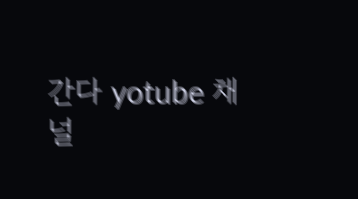간다 yotube 채널